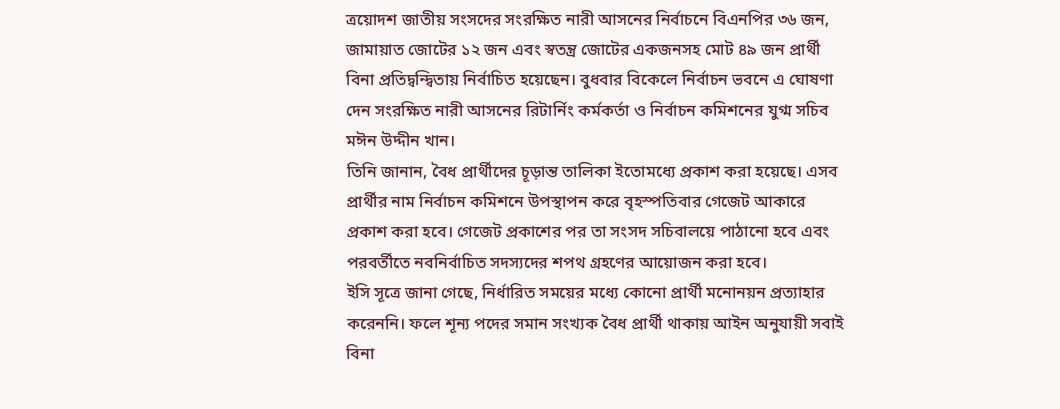ত্রয়োদশ জাতীয় সংসদের সংরক্ষিত নারী আসনের নির্বাচনে বিএনপির ৩৬ জন, জামায়াত জোটের ১২ জন এবং স্বতন্ত্র জোটের একজনসহ মোট ৪৯ জন প্রার্থী বিনা প্রতিদ্বন্দ্বিতায় নির্বাচিত হয়েছেন। বুধবার বিকেলে নির্বাচন ভবনে এ ঘোষণা দেন সংরক্ষিত নারী আসনের রিটার্নিং কর্মকর্তা ও নির্বাচন কমিশনের যুগ্ম সচিব মঈন উদ্দীন খান।
তিনি জানান, বৈধ প্রার্থীদের চূড়ান্ত তালিকা ইতোমধ্যে প্রকাশ করা হয়েছে। এসব প্রার্থীর নাম নির্বাচন কমিশনে উপস্থাপন করে বৃহস্পতিবার গেজেট আকারে প্রকাশ করা হবে। গেজেট প্রকাশের পর তা সংসদ সচিবালয়ে পাঠানো হবে এবং পরবর্তীতে নবনির্বাচিত সদস্যদের শপথ গ্রহণের আয়োজন করা হবে।
ইসি সূত্রে জানা গেছে, নির্ধারিত সময়ের মধ্যে কোনো প্রার্থী মনোনয়ন প্রত্যাহার করেননি। ফলে শূন্য পদের সমান সংখ্যক বৈধ প্রার্থী থাকায় আইন অনুযায়ী সবাই বিনা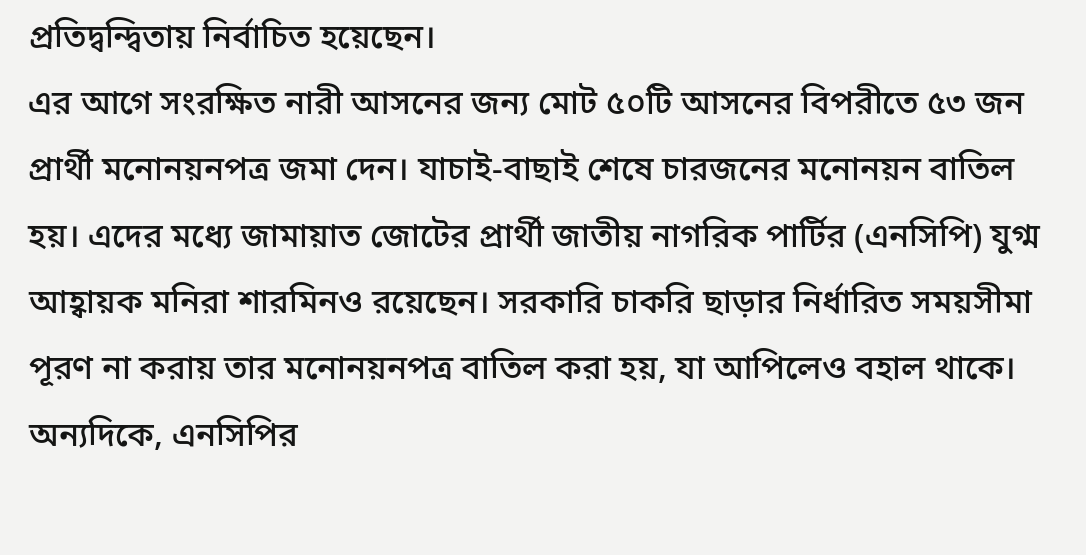প্রতিদ্বন্দ্বিতায় নির্বাচিত হয়েছেন।
এর আগে সংরক্ষিত নারী আসনের জন্য মোট ৫০টি আসনের বিপরীতে ৫৩ জন প্রার্থী মনোনয়নপত্র জমা দেন। যাচাই-বাছাই শেষে চারজনের মনোনয়ন বাতিল হয়। এদের মধ্যে জামায়াত জোটের প্রার্থী জাতীয় নাগরিক পার্টির (এনসিপি) যুগ্ম আহ্বায়ক মনিরা শারমিনও রয়েছেন। সরকারি চাকরি ছাড়ার নির্ধারিত সময়সীমা পূরণ না করায় তার মনোনয়নপত্র বাতিল করা হয়, যা আপিলেও বহাল থাকে।
অন্যদিকে, এনসিপির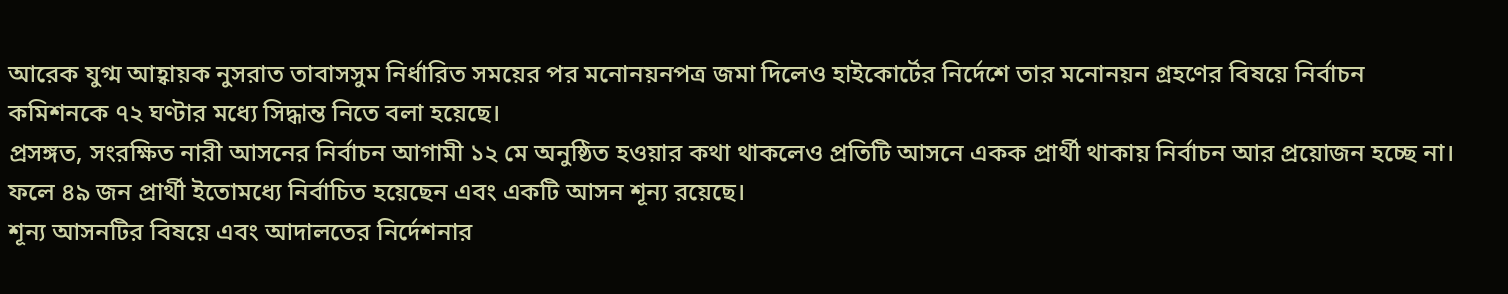আরেক যুগ্ম আহ্বায়ক নুসরাত তাবাসসুম নির্ধারিত সময়ের পর মনোনয়নপত্র জমা দিলেও হাইকোর্টের নির্দেশে তার মনোনয়ন গ্রহণের বিষয়ে নির্বাচন কমিশনকে ৭২ ঘণ্টার মধ্যে সিদ্ধান্ত নিতে বলা হয়েছে।
প্রসঙ্গত, সংরক্ষিত নারী আসনের নির্বাচন আগামী ১২ মে অনুষ্ঠিত হওয়ার কথা থাকলেও প্রতিটি আসনে একক প্রার্থী থাকায় নির্বাচন আর প্রয়োজন হচ্ছে না। ফলে ৪৯ জন প্রার্থী ইতোমধ্যে নির্বাচিত হয়েছেন এবং একটি আসন শূন্য রয়েছে।
শূন্য আসনটির বিষয়ে এবং আদালতের নির্দেশনার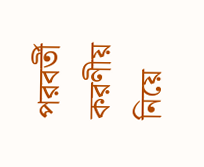পরবর্তী করণীয় নিয়ে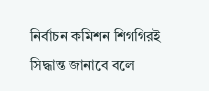নির্বাচন কমিশন শিগগিরই সিদ্ধান্ত জানাবে বলে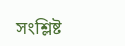সংশ্লিষ্ট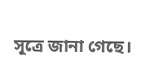সূত্রে জানা গেছে।